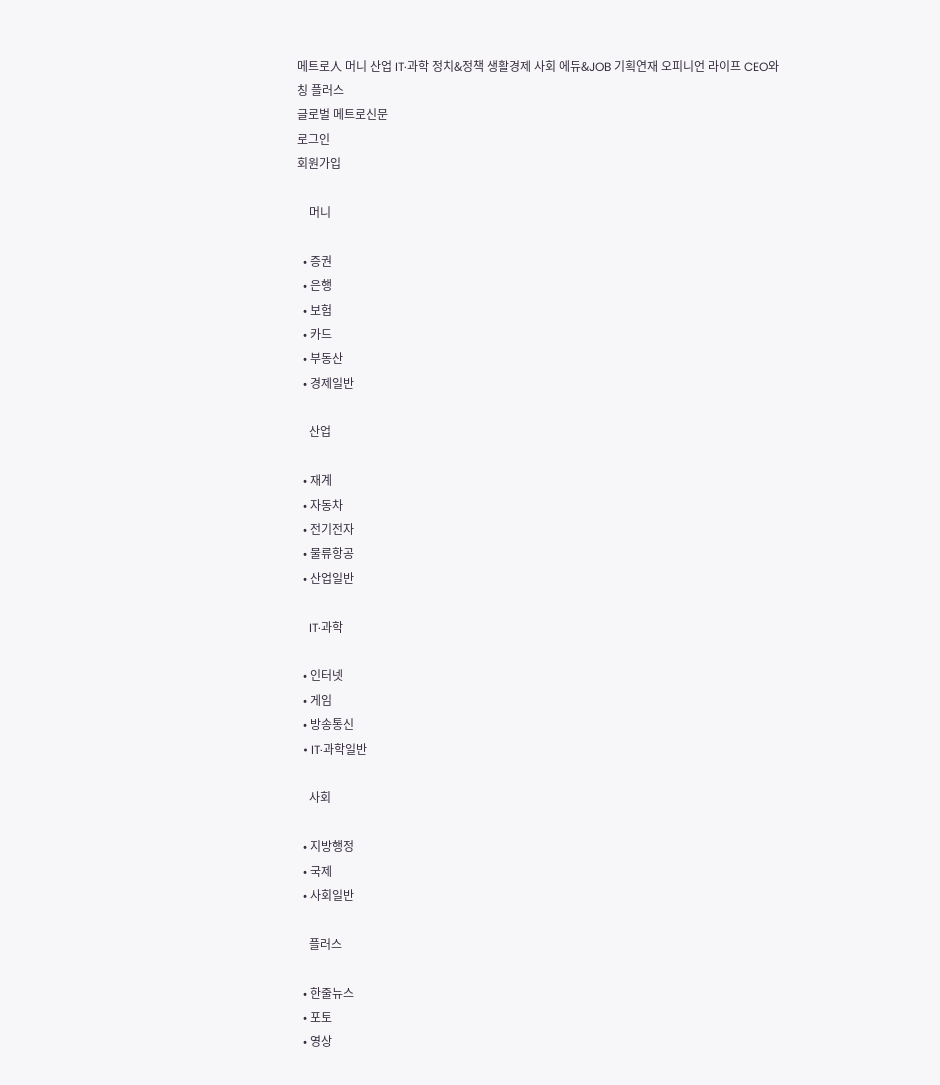메트로人 머니 산업 IT·과학 정치&정책 생활경제 사회 에듀&JOB 기획연재 오피니언 라이프 CEO와칭 플러스
글로벌 메트로신문
로그인
회원가입

    머니

  • 증권
  • 은행
  • 보험
  • 카드
  • 부동산
  • 경제일반

    산업

  • 재계
  • 자동차
  • 전기전자
  • 물류항공
  • 산업일반

    IT·과학

  • 인터넷
  • 게임
  • 방송통신
  • IT·과학일반

    사회

  • 지방행정
  • 국제
  • 사회일반

    플러스

  • 한줄뉴스
  • 포토
  • 영상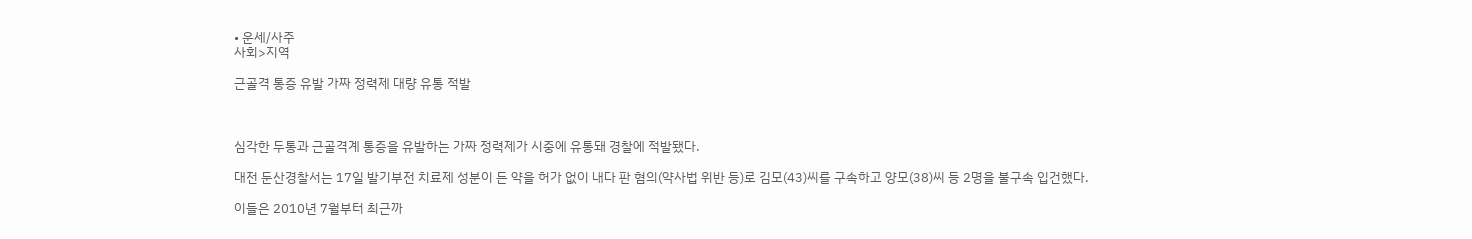• 운세/사주
사회>지역

근골격 통증 유발 가짜 정력제 대량 유통 적발



심각한 두통과 근골격계 통증을 유발하는 가짜 정력제가 시중에 유통돼 경찰에 적발됐다.

대전 둔산경찰서는 17일 발기부전 치료제 성분이 든 약을 허가 없이 내다 판 혐의(약사법 위반 등)로 김모(43)씨를 구속하고 양모(38)씨 등 2명을 불구속 입건했다.

이들은 2010년 7월부터 최근까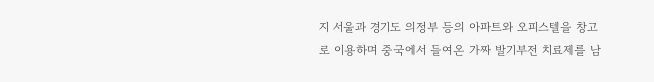지 서울과 경기도 의정부 등의 아파트와 오피스텔을 창고로 이용하며 중국에서 들여온 가짜 발기부전 치료제를 남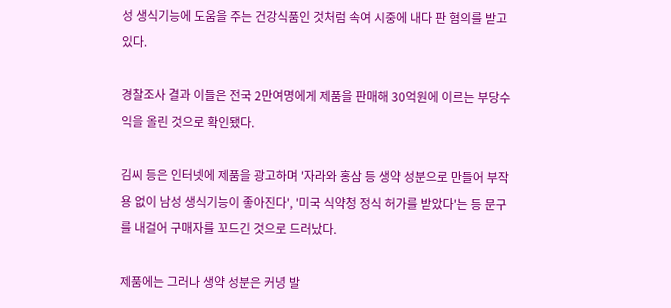성 생식기능에 도움을 주는 건강식품인 것처럼 속여 시중에 내다 판 혐의를 받고 있다.

경찰조사 결과 이들은 전국 2만여명에게 제품을 판매해 30억원에 이르는 부당수익을 올린 것으로 확인됐다.

김씨 등은 인터넷에 제품을 광고하며 '자라와 홍삼 등 생약 성분으로 만들어 부작용 없이 남성 생식기능이 좋아진다', '미국 식약청 정식 허가를 받았다'는 등 문구를 내걸어 구매자를 꼬드긴 것으로 드러났다.

제품에는 그러나 생약 성분은 커녕 발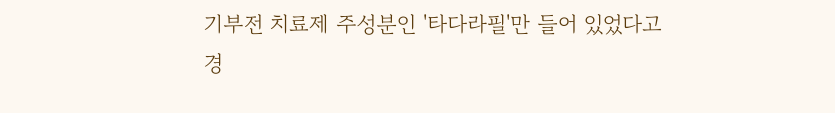기부전 치료제 주성분인 '타다라필'만 들어 있었다고 경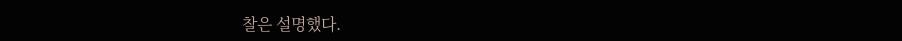찰은 설명했다.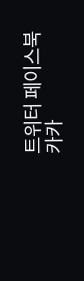트위터 페이스북 카카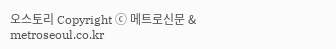오스토리 Copyright ⓒ 메트로신문 & metroseoul.co.kr